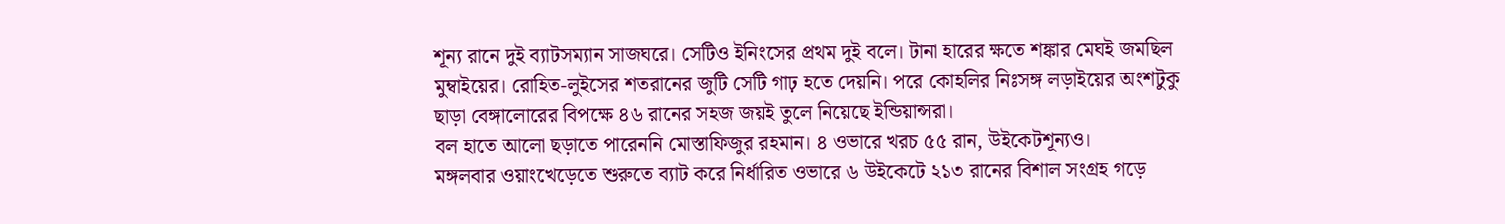শূন্য রানে দুই ব্যাটসম্যান সাজঘরে। সেটিও ইনিংসের প্রথম দুই বলে। টানা হারের ক্ষতে শঙ্কার মেঘই জমছিল মুম্বাইয়ের। রোহিত-লুইসের শতরানের জুটি সেটি গাঢ় হতে দেয়নি। পরে কোহলির নিঃসঙ্গ লড়াইয়ের অংশটুকু ছাড়া বেঙ্গালোরের বিপক্ষে ৪৬ রানের সহজ জয়ই তুলে নিয়েছে ইন্ডিয়ান্সরা।
বল হাতে আলো ছড়াতে পারেননি মোস্তাফিজুর রহমান। ৪ ওভারে খরচ ৫৫ রান, উইকেটশূন্যও।
মঙ্গলবার ওয়াংখেড়েতে শুরুতে ব্যাট করে নির্ধারিত ওভারে ৬ উইকেটে ২১৩ রানের বিশাল সংগ্রহ গড়ে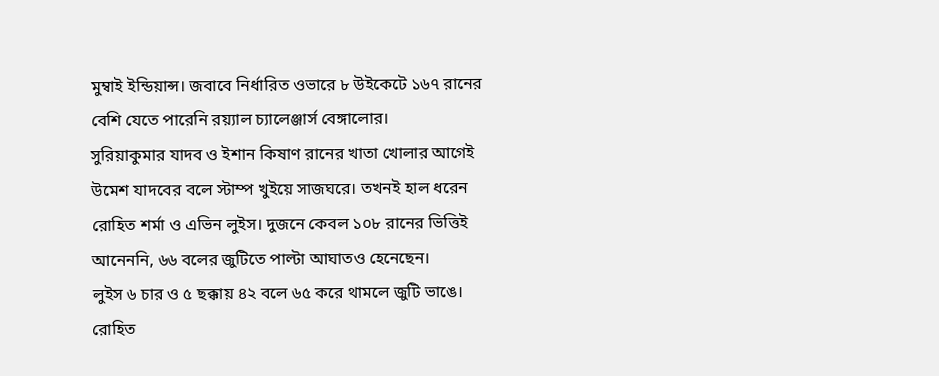মুম্বাই ইন্ডিয়ান্স। জবাবে নির্ধারিত ওভারে ৮ উইকেটে ১৬৭ রানের বেশি যেতে পারেনি রয়্যাল চ্যালেঞ্জার্স বেঙ্গালোর।
সুরিয়াকুমার যাদব ও ইশান কিষাণ রানের খাতা খোলার আগেই উমেশ যাদবের বলে স্টাম্প খুইয়ে সাজঘরে। তখনই হাল ধরেন রোহিত শর্মা ও এভিন লুইস। দুজনে কেবল ১০৮ রানের ভিত্তিই আনেননি, ৬৬ বলের জুটিতে পাল্টা আঘাতও হেনেছেন।
লুইস ৬ চার ও ৫ ছক্কায় ৪২ বলে ৬৫ করে থামলে জুটি ভাঙে। রোহিত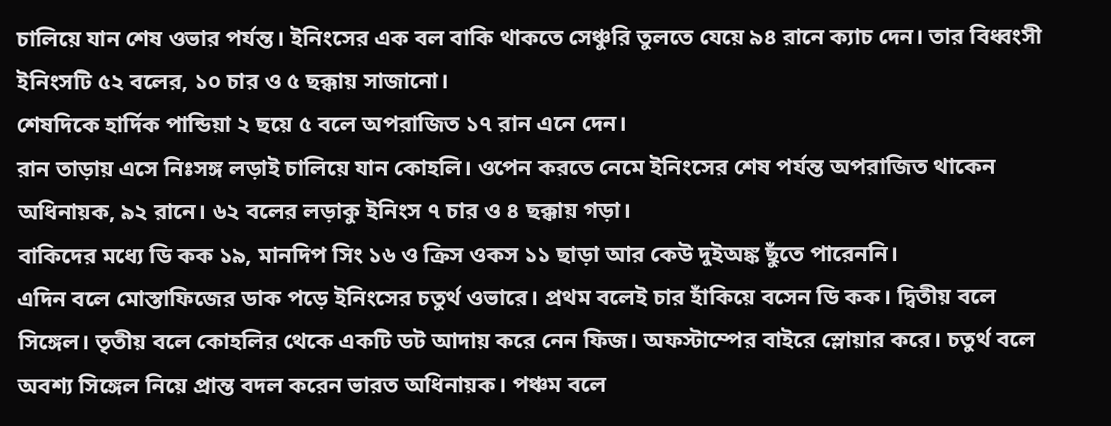চালিয়ে যান শেষ ওভার পর্যন্ত। ইনিংসের এক বল বাকি থাকতে সেঞ্চুরি তুলতে যেয়ে ৯৪ রানে ক্যাচ দেন। তার বিধ্বংসী ইনিংসটি ৫২ বলের, ১০ চার ও ৫ ছক্কায় সাজানো।
শেষদিকে হার্দিক পান্ডিয়া ২ ছয়ে ৫ বলে অপরাজিত ১৭ রান এনে দেন।
রান তাড়ায় এসে নিঃসঙ্গ লড়াই চালিয়ে যান কোহলি। ওপেন করতে নেমে ইনিংসের শেষ পর্যন্ত অপরাজিত থাকেন অধিনায়ক, ৯২ রানে। ৬২ বলের লড়াকু ইনিংস ৭ চার ও ৪ ছক্কায় গড়া।
বাকিদের মধ্যে ডি কক ১৯, মানদিপ সিং ১৬ ও ক্রিস ওকস ১১ ছাড়া আর কেউ দুইঅঙ্ক ছুঁতে পারেননি।
এদিন বলে মোস্তাফিজের ডাক পড়ে ইনিংসের চতুর্থ ওভারে। প্রথম বলেই চার হাঁকিয়ে বসেন ডি কক। দ্বিতীয় বলে সিঙ্গেল। তৃতীয় বলে কোহলির থেকে একটি ডট আদায় করে নেন ফিজ। অফস্টাম্পের বাইরে স্লোয়ার করে। চতুর্থ বলে অবশ্য সিঙ্গেল নিয়ে প্রান্ত বদল করেন ভারত অধিনায়ক। পঞ্চম বলে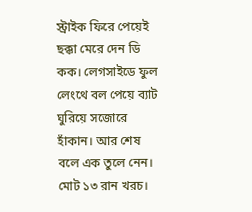স্ট্রাইক ফিরে পেয়েই ছক্কা মেরে দেন ডি কক। লেগসাইডে ফুল লেংথে বল পেয়ে ব্যাট ঘুরিয়ে সজোরে হাঁকান। আর শেষ বলে এক তুলে নেন। মোট ১৩ রান খরচ।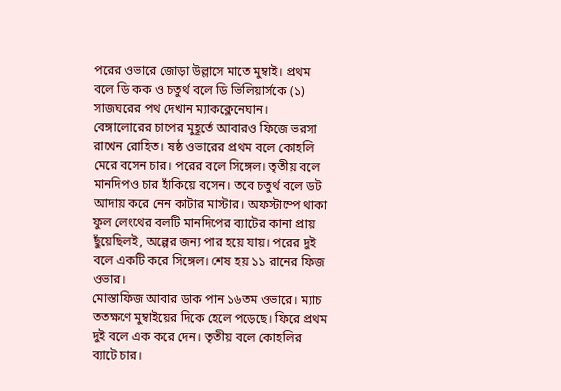পরের ওভারে জোড়া উল্লাসে মাতে মুম্বাই। প্রথম বলে ডি কক ও চতুর্থ বলে ডি ভিলিয়ার্সকে (১) সাজঘরের পথ দেখান ম্যাকক্লেনেঘান।
বেঙ্গালোরের চাপের মুহূর্তে আবারও ফিজে ভরসা রাখেন রোহিত। ষষ্ঠ ওভারের প্রথম বলে কোহলি মেরে বসেন চার। পরের বলে সিঙ্গেল। তৃতীয় বলে মানদিপও চার হাঁকিয়ে বসেন। তবে চতুর্থ বলে ডট আদায় করে নেন কাটার মাস্টার। অফস্টাম্পে থাকা ফুল লেংথের বলটি মানদিপের ব্যাটের কানা প্রায় ছুঁয়েছিলই, অল্পের জন্য পার হয়ে যায়। পরের দুই বলে একটি করে সিঙ্গেল। শেষ হয় ১১ রানের ফিজ ওভার।
মোস্তাফিজ আবার ডাক পান ১৬তম ওভারে। ম্যাচ ততক্ষণে মুম্বাইয়ের দিকে হেলে পড়েছে। ফিরে প্রথম দুই বলে এক করে দেন। তৃতীয় বলে কোহলির ব্যাটে চার।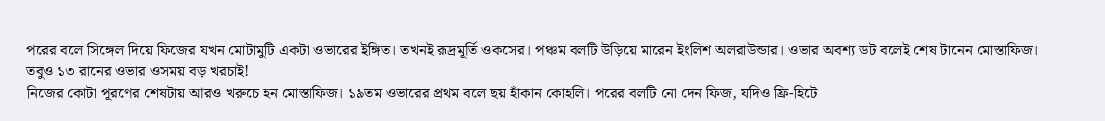পরের বলে সিঙ্গেল দিয়ে ফিজের যখন মোটামুটি একটা ওভারের ইঙ্গিত। তখনই রূদ্রমূর্তি ওকসের। পঞ্চম বলটি উড়িয়ে মারেন ইংলিশ অলরাউন্ডার। ওভার অবশ্য ডট বলেই শেষ টানেন মোস্তাফিজ। তবুও ১৩ রানের ওভার ওসময় বড় খরচাই!
নিজের কোটা পূরণের শেষটায় আরও খরুচে হন মোস্তাফিজ। ১৯তম ওভারের প্রথম বলে ছয় হাঁকান কোহলি। পরের বলটি নো দেন ফিজ, যদিও ফ্রি-হিটে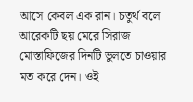আসে কেবল এক রান। চতুর্থ বলে আরেকটি ছয় মেরে সিরাজ মোস্তাফিজের দিনটি ভুলতে চাওয়ার মত করে দেন। ওই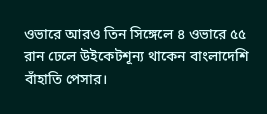ওভারে আরও তিন সিঙ্গেলে ৪ ওভারে ৫৫ রান ঢেলে উইকেটশূন্য থাকেন বাংলাদেশি বাঁহাতি পেসার।